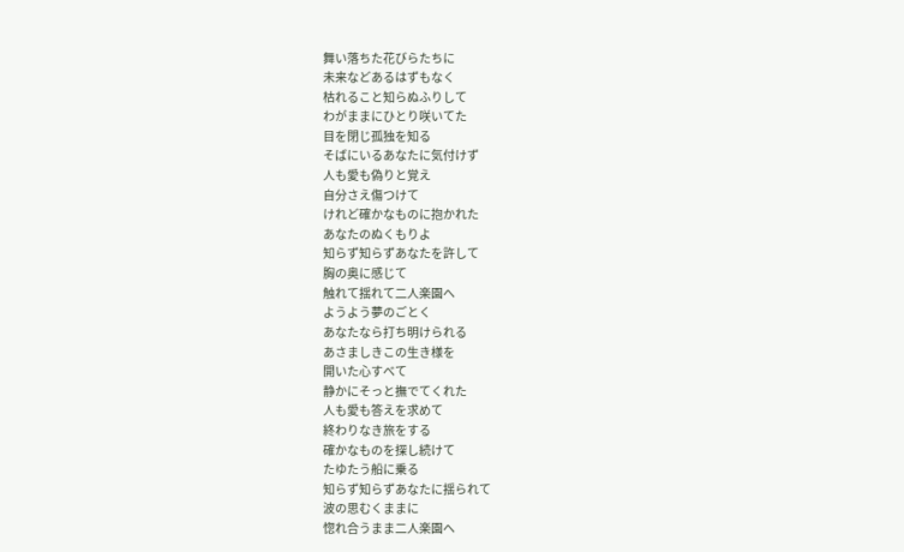舞い落ちた花びらたちに
未来などあるはずもなく
枯れること知らぬふりして
わがままにひとり咲いてた
目を閉じ孤独を知る
そばにいるあなたに気付けず
人も愛も偽りと覚え
自分さえ傷つけて
けれど確かなものに抱かれた
あなたのぬくもりよ
知らず知らずあなたを許して
胸の奥に感じて
触れて揺れて二人楽園へ
ようよう夢のごとく
あなたなら打ち明けられる
あさましきこの生き様を
開いた心すべて
静かにそっと撫でてくれた
人も愛も答えを求めて
終わりなき旅をする
確かなものを探し続けて
たゆたう船に乗る
知らず知らずあなたに揺られて
波の思むくままに
惚れ合うまま二人楽園へ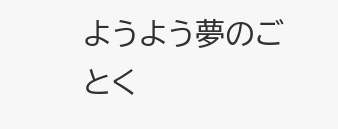ようよう夢のごとく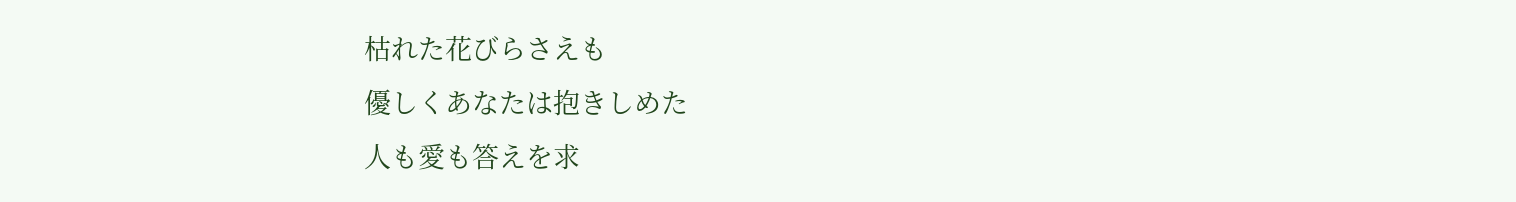枯れた花びらさえも
優しくあなたは抱きしめた
人も愛も答えを求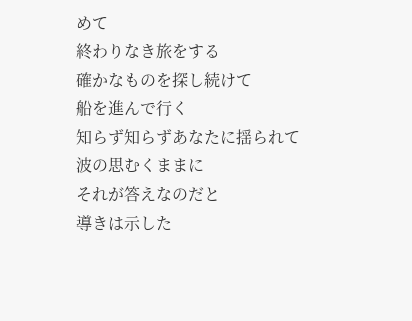めて
終わりなき旅をする
確かなものを探し続けて
船を進んで行く
知らず知らずあなたに揺られて
波の思むくままに
それが答えなのだと
導きは示した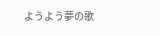ようよう夢の歌